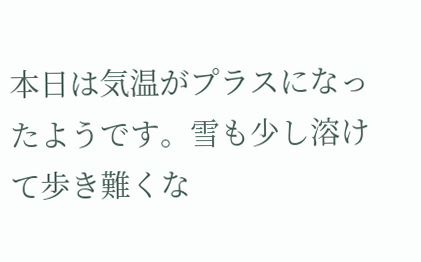本日は気温がプラスになったようです。雪も少し溶けて歩き難くな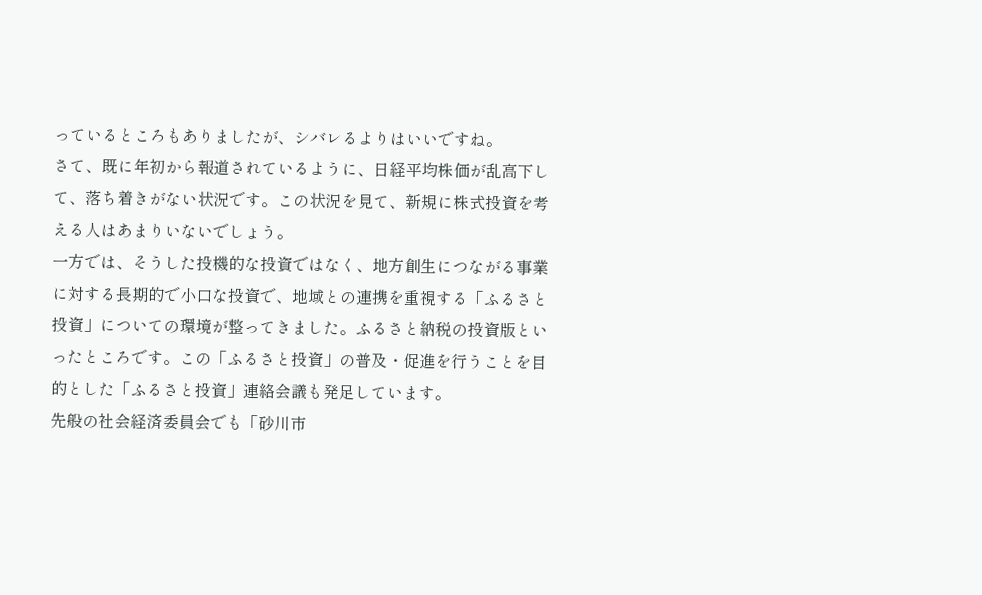っているところもありましたが、シバレるよりはいいですね。
さて、既に年初から報道されているように、日経平均株価が乱高下して、落ち着きがない状況です。この状況を見て、新規に株式投資を考える人はあまりいないでしょう。
一方では、そうした投機的な投資ではなく、地方創生につながる事業に対する長期的で小口な投資で、地域との連携を重視する「ふるさと投資」についての環境が整ってきました。ふるさと納税の投資版といったところです。この「ふるさと投資」の普及・促進を行うことを目的とした「ふるさと投資」連絡会議も発足しています。
先般の社会経済委員会でも「砂川市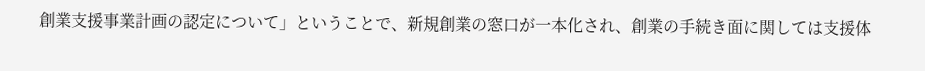創業支援事業計画の認定について」ということで、新規創業の窓口が一本化され、創業の手続き面に関しては支援体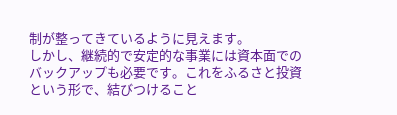制が整ってきているように見えます。
しかし、継続的で安定的な事業には資本面でのバックアップも必要です。これをふるさと投資という形で、結びつけること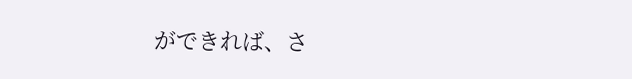ができれば、さ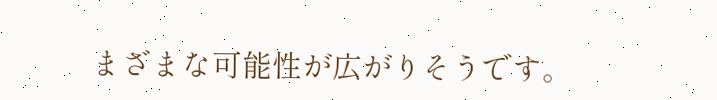まざまな可能性が広がりそうです。